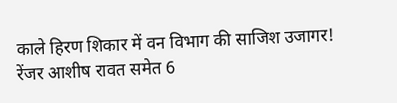काले हिरण शिकार में वन विभाग की साजिश उजागर! रेंजर आशीष रावत समेत 6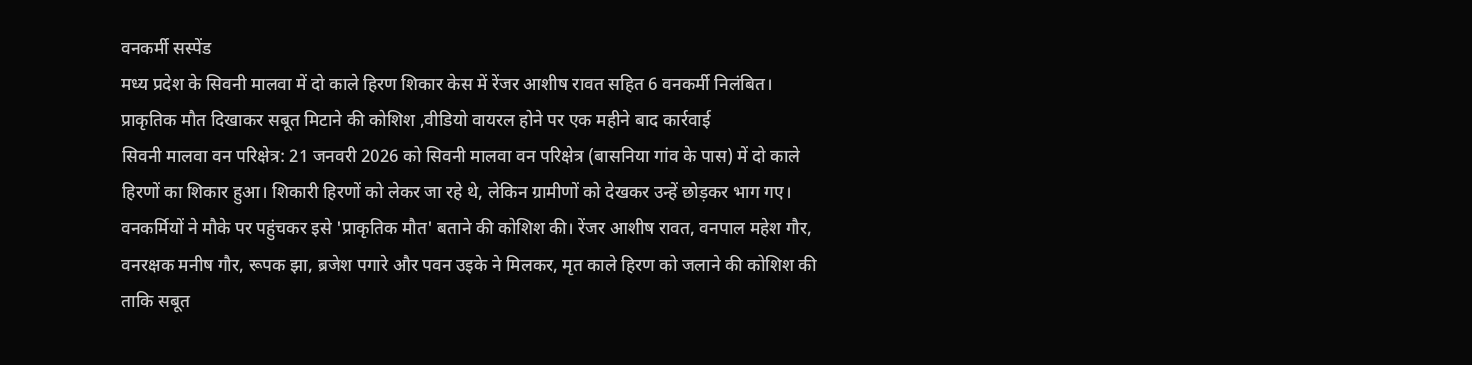वनकर्मी सस्पेंड
मध्य प्रदेश के सिवनी मालवा में दो काले हिरण शिकार केस में रेंजर आशीष रावत सहित 6 वनकर्मी निलंबित। प्राकृतिक मौत दिखाकर सबूत मिटाने की कोशिश ,वीडियो वायरल होने पर एक महीने बाद कार्रवाई
सिवनी मालवा वन परिक्षेत्र: 21 जनवरी 2026 को सिवनी मालवा वन परिक्षेत्र (बासनिया गांव के पास) में दो काले हिरणों का शिकार हुआ। शिकारी हिरणों को लेकर जा रहे थे, लेकिन ग्रामीणों को देखकर उन्हें छोड़कर भाग गए। वनकर्मियों ने मौके पर पहुंचकर इसे 'प्राकृतिक मौत' बताने की कोशिश की। रेंजर आशीष रावत, वनपाल महेश गौर, वनरक्षक मनीष गौर, रूपक झा, ब्रजेश पगारे और पवन उइके ने मिलकर, मृत काले हिरण को जलाने की कोशिश की ताकि सबूत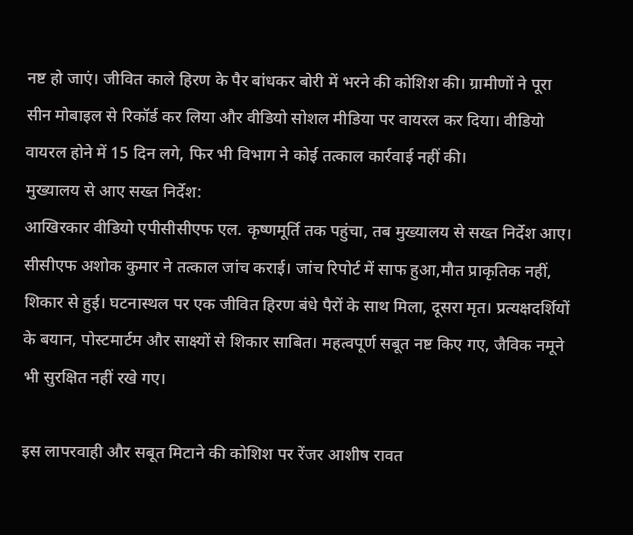नष्ट हो जाएं। जीवित काले हिरण के पैर बांधकर बोरी में भरने की कोशिश की। ग्रामीणों ने पूरा सीन मोबाइल से रिकॉर्ड कर लिया और वीडियो सोशल मीडिया पर वायरल कर दिया। वीडियो वायरल होने में 15 दिन लगे, फिर भी विभाग ने कोई तत्काल कार्रवाई नहीं की।
मुख्यालय से आए सख्त निर्देश:
आखिरकार वीडियो एपीसीसीएफ एल. कृष्णमूर्ति तक पहुंचा, तब मुख्यालय से सख्त निर्देश आए। सीसीएफ अशोक कुमार ने तत्काल जांच कराई। जांच रिपोर्ट में साफ हुआ,मौत प्राकृतिक नहीं, शिकार से हुई। घटनास्थल पर एक जीवित हिरण बंधे पैरों के साथ मिला, दूसरा मृत। प्रत्यक्षदर्शियों के बयान, पोस्टमार्टम और साक्ष्यों से शिकार साबित। महत्वपूर्ण सबूत नष्ट किए गए, जैविक नमूने भी सुरक्षित नहीं रखे गए।

इस लापरवाही और सबूत मिटाने की कोशिश पर रेंजर आशीष रावत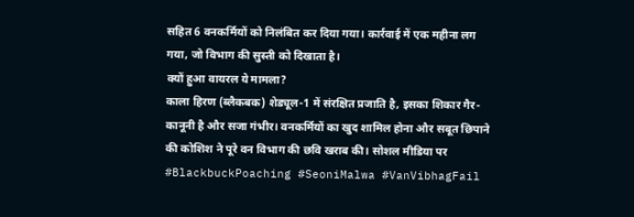सहित 6 वनकर्मियों को निलंबित कर दिया गया। कार्रवाई में एक महीना लग गया, जो विभाग की सुस्ती को दिखाता है।
क्यों हुआ वायरल ये मामला?
काला हिरण (ब्लैकबक) शेड्यूल-1 में संरक्षित प्रजाति है, इसका शिकार गैर-कानूनी है और सजा गंभीर। वनकर्मियों का खुद शामिल होना और सबूत छिपाने की कोशिश ने पूरे वन विभाग की छवि खराब की। सोशल मीडिया पर #BlackbuckPoaching #SeoniMalwa #VanVibhagFail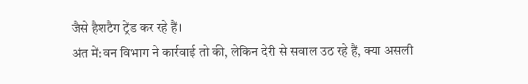जैसे हैशटैग ट्रेंड कर रहे हैं।
अंत में:वन विभाग ने कार्रवाई तो की, लेकिन देरी से सवाल उठ रहे हैं, क्या असली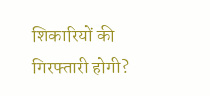शिकारियों की गिरफ्तारी होगी?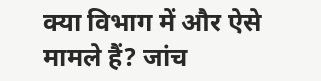क्या विभाग में और ऐसे मामले हैं? जांच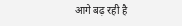आगे बढ़ रही है